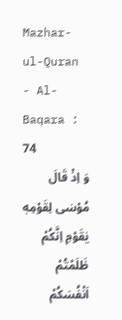Mazhar-ul-Quran - Al-Baqara : 74
وَ اِذْ قَالَ مُوْسٰى لِقَوْمِهٖ یٰقَوْمِ اِنَّكُمْ ظَلَمْتُمْ اَنْفُسَكُمْ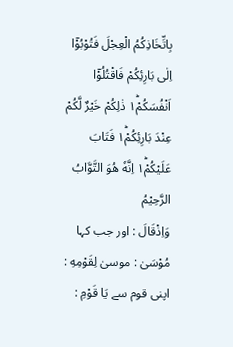بِاتِّخَاذِكُمُ الْعِجْلَ فَتُوْبُوْۤا اِلٰى بَارِئِكُمْ فَاقْتُلُوْۤا اَنْفُسَكُمْ١ؕ ذٰلِكُمْ خَیْرٌ لَّكُمْ عِنْدَ بَارِئِكُمْ١ؕ فَتَابَ عَلَیْكُمْ١ؕ اِنَّهٗ هُوَ التَّوَّابُ الرَّحِیْمُ
وَاِذْقَالَ : اور جب کہا مُوْسَىٰ : موسیٰ لِقَوْمِهِ : اپنی قوم سے يَا قَوْمِ :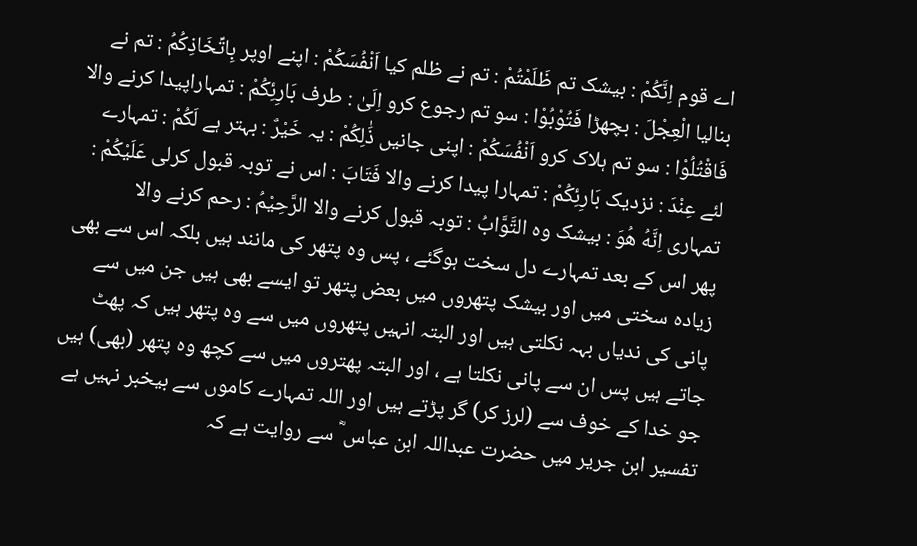اے قوم اِنَّكُمْ : بیشک تم ظَلَمْتُمْ : تم نے ظلم کیا اَنْفُسَكُمْ : اپنے اوپر بِاتِّخَاذِكُمُ : تم نے بنالیا الْعِجْلَ : بچھڑا فَتُوْبُوْا : سو تم رجوع کرو اِلَىٰ : طرف بَارِئِكُمْ : تمہاراپیدا کرنے والا فَاقْتُلُوْا : سو تم ہلاک کرو اَنْفُسَكُمْ : اپنی جانیں ذَٰلِكُمْ : یہ خَيْرٌ : بہتر ہے لَكُمْ : تمہارے لئے عِنْدَ : نزدیک بَارِئِكُمْ : تمہارا پیدا کرنے والا فَتَابَ : اس نے توبہ قبول کرلی عَلَيْكُمْ : تمہاری اِنَّهُ هُوَ : بیشک وہ التَّوَّابُ : توبہ قبول کرنے والا الرَّحِیْمُ : رحم کرنے والا
پھر اس کے بعد تمہارے دل سخت ہوگئے ، پس وہ پتھر کی مانند ہیں بلکہ اس سے بھی زیادہ سختی میں اور بیشک پتھروں میں بعض پتھر تو ایسے بھی ہیں جن میں سے پانی کی ندیاں بہہ نکلتی ہیں اور البتہ انہیں پتھروں میں سے وہ پتھر ہیں کہ پھٹ جاتے ہیں پس ان سے پانی نکلتا ہے ، اور البتہ پھتروں میں سے کچھ وہ پتھر (بھی) ہیں جو خدا کے خوف سے (لرز کر) گر پڑتے ہیں اور اللہ تمہارے کاموں سے بیخبر نہیں ہے
تفسیر ابن جریر میں حضرت عبداللہ ابن عباس ؓ سے روایت ہے کہ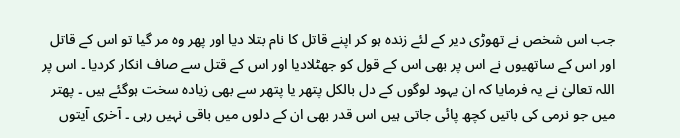جب اس شخص نے تھوڑی دیر کے لئے زندہ ہو کر اپنے قاتل کا نام بتلا دیا اور پھر وہ مر گیا تو اس کے قاتل اور اس کے ساتھیوں نے اس پر بھی اس کے قول کو جھٹلادیا اور اس کے قتل سے صاف انکار کردیا ۔ اس پر اللہ تعالیٰ نے یہ فرمایا کہ ان یہود لوگوں کے دل بالکل پتھر یا پتھر سے بھی زیادہ سخت ہوگئے ہیں ۔ پھتر میں جو نرمی کی باتیں کچھ پائی جاتی ہیں اس قدر بھی ان کے دلوں میں باقی نہیں رہی ۔ آخری آیتوں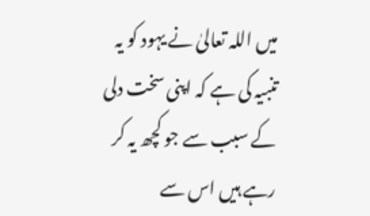میں اللہ تعالیٰ نے یہود کو یہ تنبیہ کی ہے کہ اپنی سخت دلی کے سبب سے جو کچھ یہ کر رہے ہیں اس سے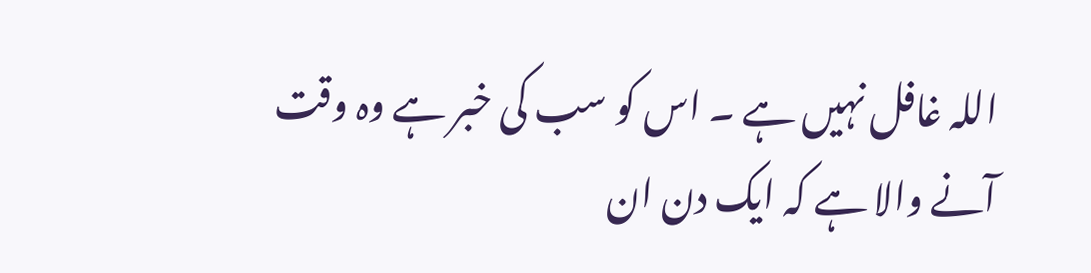اللہ غافل نہیں ہے ۔ اس کو سب کی خبر ہے وہ وقت آنے والا ہے کہ ایک دن ان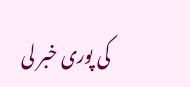کی پوری خبر لی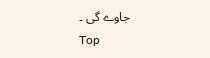جاوے گی ۔
Top